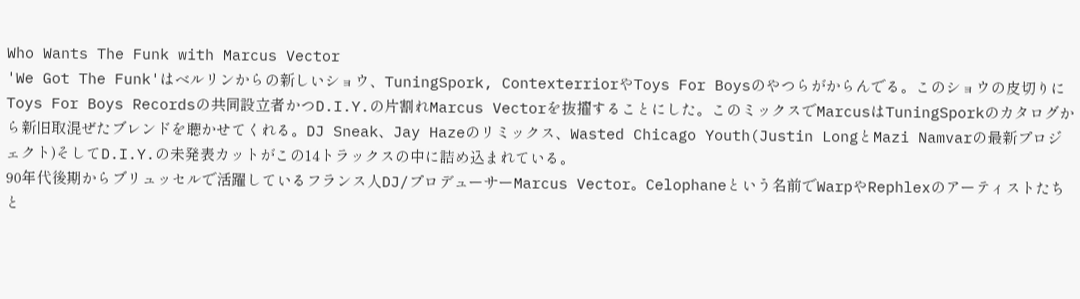Who Wants The Funk with Marcus Vector
'We Got The Funk'はベルリンからの新しいショウ、TuningSpork, ContexterriorやToys For Boysのやつらがからんでる。このショウの皮切りにToys For Boys Recordsの共同設立者かつD.I.Y.の片割れMarcus Vectorを抜擢することにした。このミックスでMarcusはTuningSporkのカタログから新旧取混ぜたブレンドを聴かせてくれる。DJ Sneak、Jay Hazeのリミックス、Wasted Chicago Youth(Justin LongとMazi Namvarの最新プロジェクト)そしてD.I.Y.の未発表カットがこの14トラックスの中に詰め込まれている。
90年代後期からブリュッセルで活躍しているフランス人DJ/プロデューサーMarcus Vector。Celophaneという名前でWarpやRephlexのアーティストたちと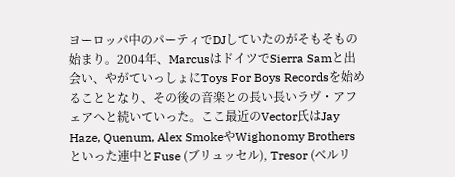ヨーロッパ中のパーティでDJしていたのがそもそもの始まり。2004年、MarcusはドイツでSierra Samと出会い、やがていっしょにToys For Boys Recordsを始めることとなり、その後の音楽との長い長いラヴ・アフェアへと続いていった。ここ最近のVector氏はJay Haze, Quenum, Alex SmokeやWighonomy Brothersといった連中とFuse (ブリュッセル), Tresor (ベルリ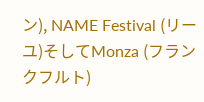ン), NAME Festival (リーユ)そしてMonza (フランクフルト)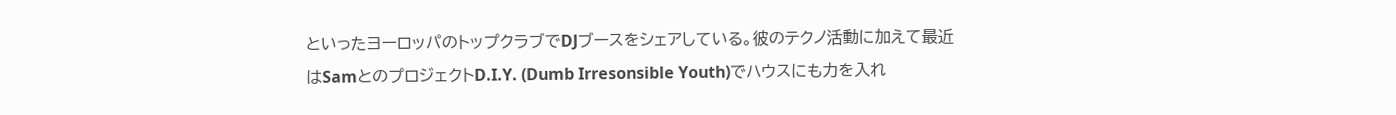といったヨーロッパのトップクラブでDJブースをシェアしている。彼のテクノ活動に加えて最近はSamとのプロジェクトD.I.Y. (Dumb Irresonsible Youth)でハウスにも力を入れ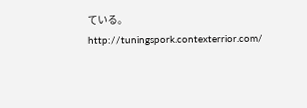ている。
http://tuningspork.contexterrior.com/